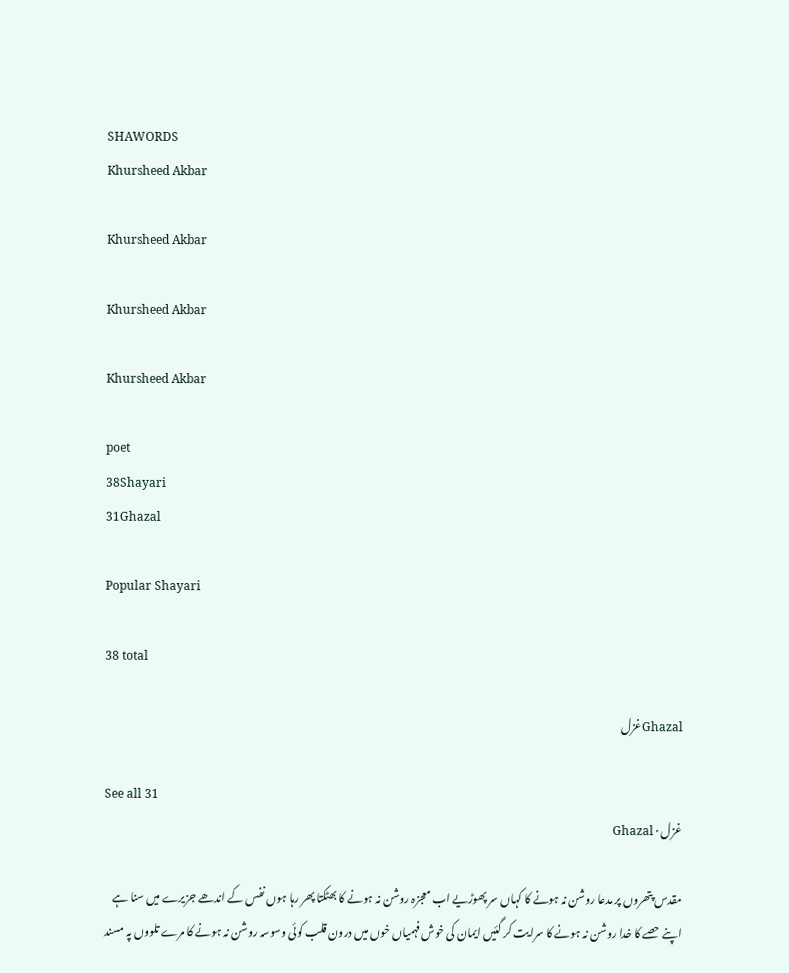SHAWORDS
Khursheed Akbar

Khursheed Akbar

Khursheed Akbar

Khursheed Akbar

poet
38Shayari
31Ghazal

Popular Shayari

38 total

Ghazalغزل

See all 31
غزل · Ghazal

مقدس پتھروں پر مدعا روشن نہ ہونے کا کہاں سر پھوڑیے اب معجزہ روشن نہ ہونے کا بھٹکتا پھر رہا ہوں نفس کے اندھے جزیرے میں سنا ہے اپنے حصے کا خدا روشن نہ ہونے کا سرایت کر گئیں ایمان کی خوش فہمیاں خوں میں درون قلب کوئی وسوسہ روشن نہ ہونے کا مرے تلووں پہ مسند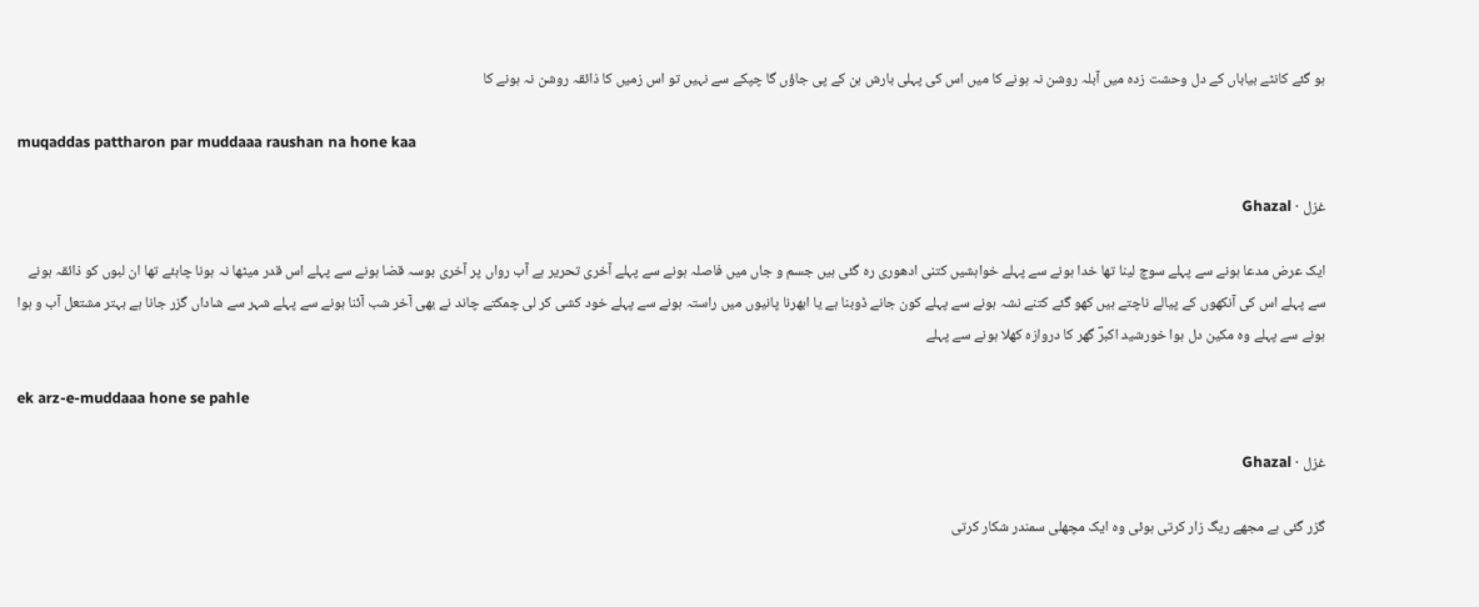ہو گئے کانٹے بیاباں کے دل وحشت زدہ میں آبلہ روشن نہ ہونے کا میں اس کی پہلی بارش بن کے پی جاؤں گا چپکے سے نہیں تو اس زمیں کا ذائقہ روشن نہ ہونے کا

muqaddas pattharon par muddaaa raushan na hone kaa

غزل · Ghazal

ایک عرض مدعا ہونے سے پہلے سوچ لینا تھا خدا ہونے سے پہلے خواہشیں کتنی ادھوری رہ گئی ہیں جسم و جاں میں فاصلہ ہونے سے پہلے آخری تحریر ہے آب رواں پر آخری بوسہ قضا ہونے سے پہلے اس قدر میٹھا نہ ہونا چاہئے تھا ان لبوں کو ذائقہ ہونے سے پہلے اس کی آنکھوں کے پیالے ناچتے ہیں کھو گئے کتنے نشہ ہونے سے پہلے کون جانے ڈوبنا ہے یا ابھرنا پانیوں میں راستہ ہونے سے پہلے خود کشی کر لی چمکتے چاند نے بھی آخر شب آئنا ہونے سے پہلے شہر سے شاداں گزر جانا ہے بہتر مشتعل آب و ہوا ہونے سے پہلے وہ مکین دل ہوا خورشید اکبرؔ گھر کا دروازہ کھلا ہونے سے پہلے

ek arz-e-muddaaa hone se pahle

غزل · Ghazal

گزر گئی ہے مجھے ریگ زار کرتی ہوئی وہ ایک مچھلی سمندر شکار کرتی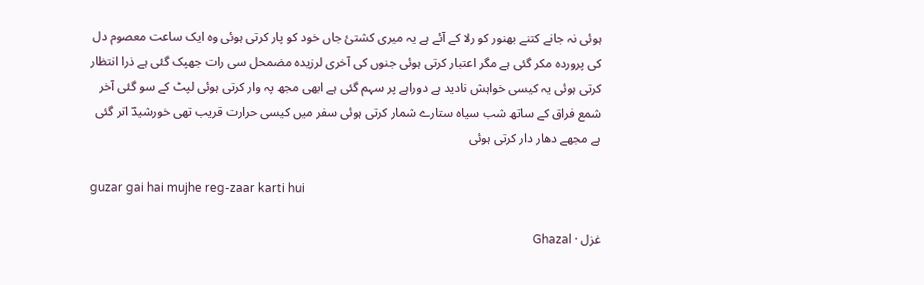ہوئی نہ جانے کتنے بھنور کو رلا کے آئے ہے یہ میری کشتیٔ جاں خود کو پار کرتی ہوئی وہ ایک ساعت معصوم دل کی پروردہ مکر گئی ہے مگر اعتبار کرتی ہوئی جنوں کی آخری لرزیدہ مضمحل سی رات جھپک گئی ہے ذرا انتظار کرتی ہوئی یہ کیسی خواہش نادید ہے دوراہے پر سہم گئی ہے ابھی مجھ پہ وار کرتی ہوئی لپٹ کے سو گئی آخر شمع فراق کے ساتھ شب سیاہ ستارے شمار کرتی ہوئی سفر میں کیسی حرارت قریب تھی خورشیدؔ اتر گئی ہے مجھے دھار دار کرتی ہوئی

guzar gai hai mujhe reg-zaar karti hui

غزل · Ghazal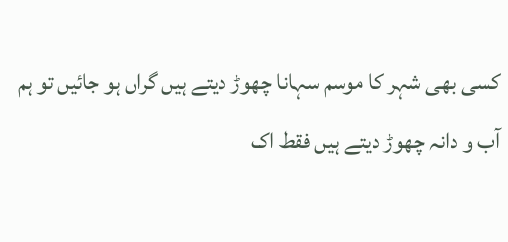کسی بھی شہر کا موسم سہانا چھوڑ دیتے ہیں گراں ہو جائیں تو ہم آب و دانہ چھوڑ دیتے ہیں فقط اک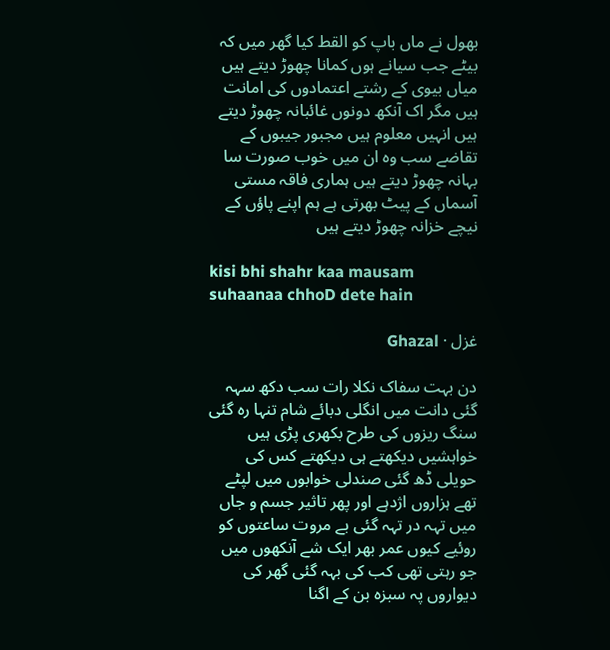بھول نے ماں باپ کو القط کیا گھر میں کہ بیٹے جب سیانے ہوں کمانا چھوڑ دیتے ہیں میاں بیوی کے رشتے اعتمادوں کی امانت ہیں مگر اک آنکھ دونوں غائبانہ چھوڑ دیتے ہیں انہیں معلوم ہیں مجبور جیبوں کے تقاضے سب وہ ان میں خوب صورت سا بہانہ چھوڑ دیتے ہیں ہماری فاقہ مستی آسماں کے پیٹ بھرتی ہے ہم اپنے پاؤں کے نیچے خزانہ چھوڑ دیتے ہیں

kisi bhi shahr kaa mausam suhaanaa chhoD dete hain

غزل · Ghazal

دن بہت سفاک نکلا رات سب دکھ سہہ گئی دانت میں انگلی دبائے شام تنہا رہ گئی سنگ ریزوں کی طرح بکھری پڑی ہیں خواہشیں دیکھتے ہی دیکھتے کس کی حویلی ڈھ گئی صندلی خوابوں میں لپٹے تھے ہزاروں اژدہے اور پھر تاثیر جسم و جاں میں تہہ در تہہ گئی بے مروت ساعتوں کو روئیے کیوں عمر بھر ایک شے آنکھوں میں جو رہتی تھی کب کی بہہ گئی گھر کی دیواروں پہ سبزہ بن کے اگنا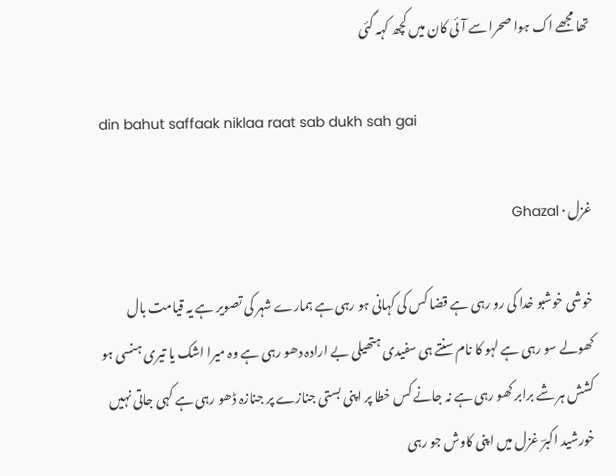تھا مجھے اک ہوا صحرا سے آئی کان میں کچھ کہہ گئی

din bahut saffaak niklaa raat sab dukh sah gai

غزل · Ghazal

خوشی خوشبو خدا کی رو رہی ہے قضا کس کی کہانی ہو رہی ہے ہمارے شہر کی تصویر ہے یہ قیامت بال کھولے سو رہی ہے لہو کا نام سنتے ہی سفیدی ہتھیلی بے ارادہ دھو رہی ہے وہ میرا اشک یا تیری ہنسی ہو کشش ہر شے برابر کھو رہی ہے نہ جانے کس خطا پر اپنی بستی جنازے پر جنازہ ڈھو رہی ہے کہی جاتی نہیں خورشید اکبرؔ غزل میں اپنی کاوش جو رہی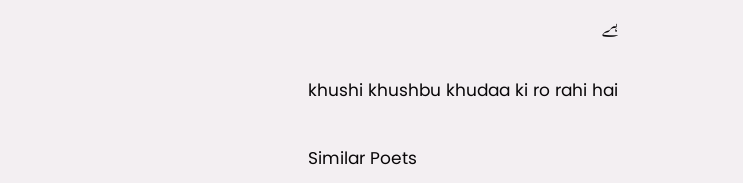ہے

khushi khushbu khudaa ki ro rahi hai

Similar Poets